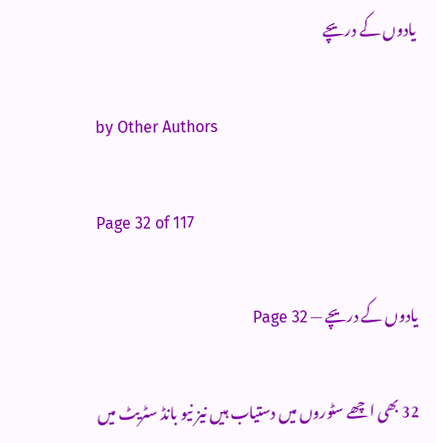یادوں کے دریچے

by Other Authors

Page 32 of 117

یادوں کے دریچے — Page 32

32 بھی اچھے سٹوروں میں دستیاب ہیں نیز نیو بانڈ سٹریٹ میں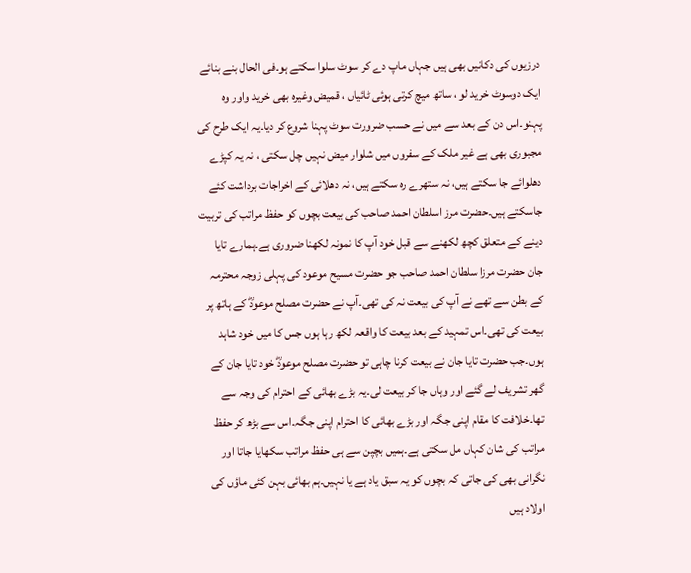درزیوں کی دکانیں بھی ہیں جہاں ماپ دے کر سوٹ سلوا سکتے ہو۔فی الحال بنے بنائے ایک دوسوٹ خرید لو ، ساتھ میچ کرتی ہوئی ٹائیاں ، قمیض وغیرہ بھی خرید واور وہ پہنو۔اس دن کے بعد سے میں نے حسب ضرورت سوٹ پہنا شروع کر دیا۔یہ ایک طرح کی مجبوری بھی ہے غیر ملک کے سفروں میں شلوار میض نہیں چل سکتی ، نہ یہ کپڑے دھلوائے جا سکتے ہیں، نہ ستھرے رہ سکتے ہیں، نہ دھلائی کے اخراجات برداشت کئے جاسکتے ہیں۔حضرت مرز اسلطان احمد صاحب کی بیعت بچوں کو حفظ مراتب کی تربیت دینے کے متعلق کچھ لکھنے سے قبل خود آپ کا نمونہ لکھنا ضروری ہے۔ہمارے تایا جان حضرت مرزا سلطان احمد صاحب جو حضرت مسیح موعود کی پہلی زوجہ محترمہ کے بطن سے تھے نے آپ کی بیعت نہ کی تھی۔آپ نے حضرت مصلح موعودؓ کے ہاتھ پر بیعت کی تھی۔اس تمہید کے بعد بیعت کا واقعہ لکھ رہا ہوں جس کا میں خود شاہد ہوں۔جب حضرت تایا جان نے بیعت کرنا چاہی تو حضرت مصلح موعودؓ خود تایا جان کے گھر تشریف لے گئے اور وہاں جا کر بیعت لی۔یہ بڑے بھائی کے احترام کی وجہ سے تھا۔خلافت کا مقام اپنی جگہ اور بڑے بھائی کا احترام اپنی جگہ۔اس سے بڑھ کر حفظ مراتب کی شان کہاں مل سکتی ہے۔ہمیں بچپن سے ہی حفظ مراتب سکھایا جاتا اور نگرانی بھی کی جاتی کہ بچوں کو یہ سبق یاد ہے یا نہیں۔ہم بھائی بہن کئی ماؤں کی اولاد ہیں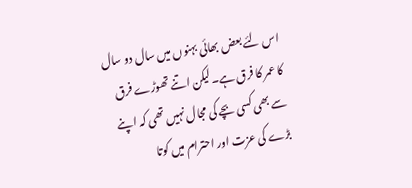اس لئے بعض بھائی بہنوں میں سال دو سال کا عمر کا فرق ہے۔لیکن اتنے تھوڑے فرق سے بھی کسی بچے کی مجال نہیں تھی کہ اپنے بڑے کی عزت اور احترام میں کوتا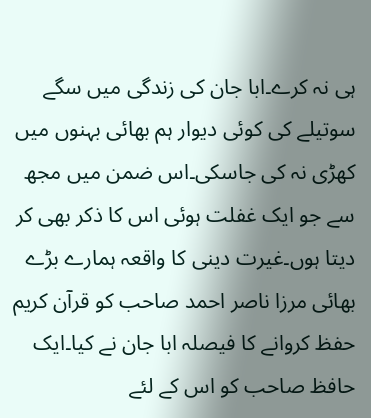ہی نہ کرے۔ابا جان کی زندگی میں سگے سوتیلے کی کوئی دیوار ہم بھائی بہنوں میں کھڑی نہ کی جاسکی۔اس ضمن میں مجھ سے جو ایک غفلت ہوئی اس کا ذکر بھی کر دیتا ہوں۔غیرت دینی کا واقعہ ہمارے بڑے بھائی مرزا ناصر احمد صاحب کو قرآن کریم حفظ کروانے کا فیصلہ ابا جان نے کیا۔ایک حافظ صاحب کو اس کے لئے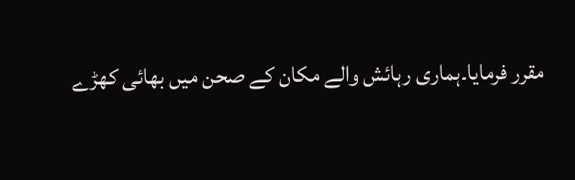مقرر فرمایا۔ہماری رہائش والے مکان کے صحن میں بھائی کھڑے